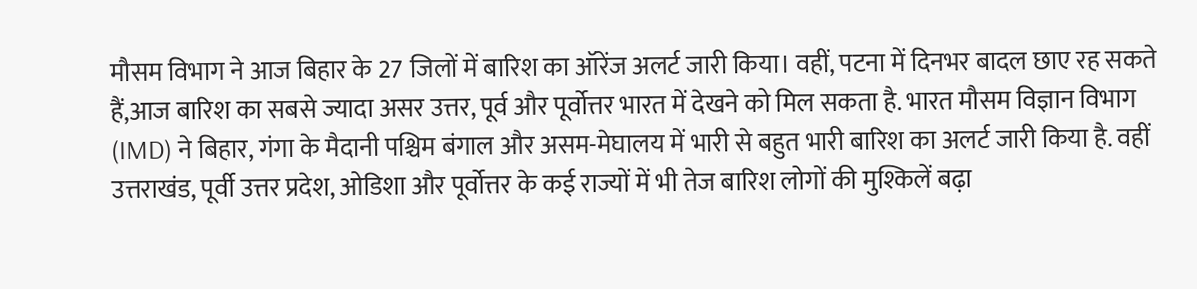मौसम विभाग ने आज बिहार के 27 जिलों में बारिश का ऑरेंज अलर्ट जारी किया। वहीं, पटना में दिनभर बादल छाए रह सकते हैं,आज बारिश का सबसे ज्यादा असर उत्तर, पूर्व और पूर्वोत्तर भारत में देखने को मिल सकता है. भारत मौसम विज्ञान विभाग (IMD) ने बिहार, गंगा के मैदानी पश्चिम बंगाल और असम-मेघालय में भारी से बहुत भारी बारिश का अलर्ट जारी किया है. वहीं उत्तराखंड, पूर्वी उत्तर प्रदेश, ओडिशा और पूर्वोत्तर के कई राज्यों में भी तेज बारिश लोगों की मुश्किलें बढ़ा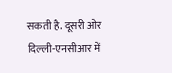सकती है. दूसरी ओर दिल्ली-एनसीआर में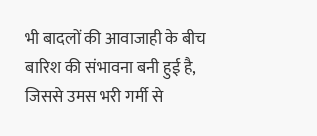भी बादलों की आवाजाही के बीच बारिश की संभावना बनी हुई है, जिससे उमस भरी गर्मी से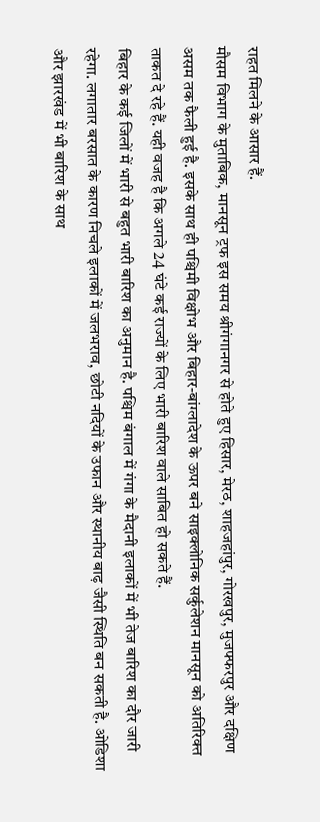राहत मिलने के आसार हैं.
मौसम विभाग के मुताबिक, मानसून ट्रफ इस समय श्रीगंगानगर से होते हुए हिसार, मेरठ, शाहजहांपुर, गोरखपुर, मुजफ्फरपुर और दक्षिण असम तक फैली हुई है. इसके साथ ही पश्चिमी विक्षोभ और बिहार-बांग्लादेश के ऊपर बने साइक्लोनिक सर्कुलेशन मानसून को अतिरिक्त ताकत दे रहे हैं. यही वजह है कि अगले 24 घंटे कई राज्यों के लिए भारी बारिश वाले साबित हो सकते हैं.
बिहार के कई जिलों में भारी से बहुत भारी बारिश का अनुमान है. पश्चिम बंगाल में गंगा के मैदानी इलाकों में भी तेज बारिश का दौर जारी रहेगा. लगातार बरसात के कारण निचले इलाकों में जलभराव, छोटी नदियों के उफान और स्थानीय बाढ़ जैसी स्थिति बन सकती है. ओडिशा और झारखंड में भी बारिश के साथ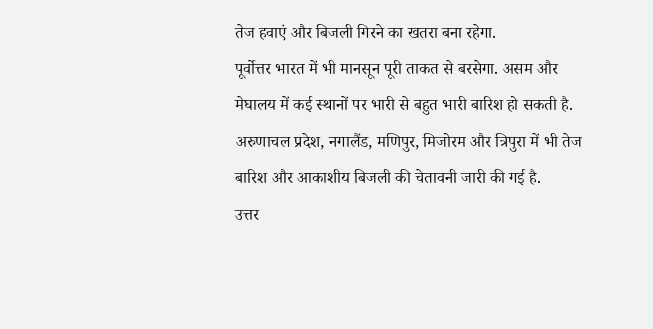तेज हवाएं और बिजली गिरने का खतरा बना रहेगा.
पूर्वोत्तर भारत में भी मानसून पूरी ताकत से बरसेगा. असम और मेघालय में कई स्थानों पर भारी से बहुत भारी बारिश हो सकती है. अरुणाचल प्रदेश, नगालैंड, मणिपुर, मिजोरम और त्रिपुरा में भी तेज बारिश और आकाशीय बिजली की चेतावनी जारी की गई है.
उत्तर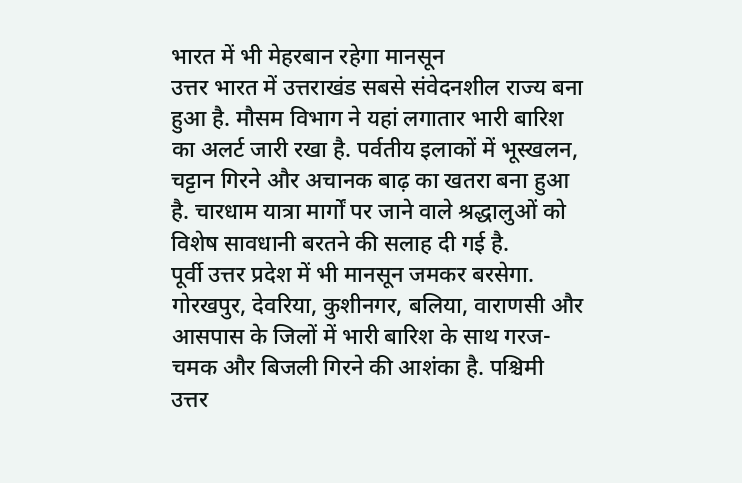भारत में भी मेहरबान रहेगा मानसून
उत्तर भारत में उत्तराखंड सबसे संवेदनशील राज्य बना हुआ है. मौसम विभाग ने यहां लगातार भारी बारिश का अलर्ट जारी रखा है. पर्वतीय इलाकों में भूस्खलन, चट्टान गिरने और अचानक बाढ़ का खतरा बना हुआ है. चारधाम यात्रा मार्गों पर जाने वाले श्रद्धालुओं को विशेष सावधानी बरतने की सलाह दी गई है.
पूर्वी उत्तर प्रदेश में भी मानसून जमकर बरसेगा. गोरखपुर, देवरिया, कुशीनगर, बलिया, वाराणसी और आसपास के जिलों में भारी बारिश के साथ गरज-चमक और बिजली गिरने की आशंका है. पश्चिमी उत्तर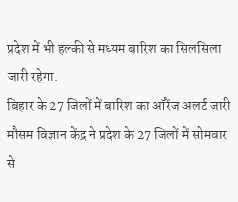प्रदेश में भी हल्की से मध्यम बारिश का सिलसिला जारी रहेगा.
बिहार के 27 जिलों में बारिश का ऑरेंज अलर्ट जारी
मौसम विज्ञान केंद्र ने प्रदेश के 27 जिलों में सोमवार से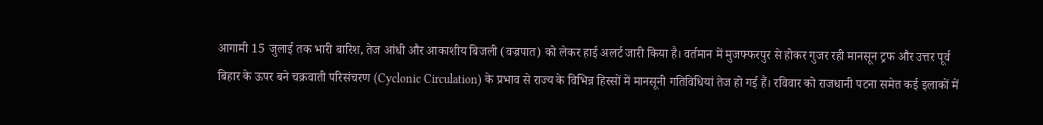आगामी 15 जुलाई तक भारी बारिश, तेज आंधी और आकाशीय बिजली (वज्रपात) को लेकर हाई अलर्ट जारी किया है। वर्तमान में मुजफ्फरपुर से होकर गुजर रही मानसून ट्रफ और उत्तर पूर्व बिहार के ऊपर बने चक्रवाती परिसंचरण (Cyclonic Circulation) के प्रभाव से राज्य के विभिन्न हिस्सों में मानसूनी गतिविधियां तेज हो गई हैं। रविवार को राजधानी पटना समेत कई इलाकों में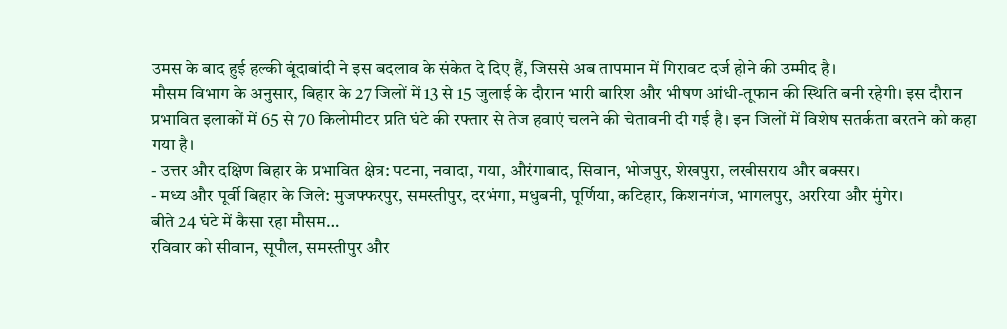उमस के बाद हुई हल्की बूंदाबांदी ने इस बदलाव के संकेत दे दिए हैं, जिससे अब तापमान में गिरावट दर्ज होने की उम्मीद है।
मौसम विभाग के अनुसार, बिहार के 27 जिलों में 13 से 15 जुलाई के दौरान भारी बारिश और भीषण आंधी-तूफान की स्थिति बनी रहेगी। इस दौरान प्रभावित इलाकों में 65 से 70 किलोमीटर प्रति घंटे की रफ्तार से तेज हवाएं चलने की चेतावनी दी गई है। इन जिलों में विशेष सतर्कता बरतने को कहा गया है।
- उत्तर और दक्षिण बिहार के प्रभावित क्षेत्र: पटना, नवादा, गया, औरंगाबाद, सिवान, भोजपुर, शेखपुरा, लखीसराय और बक्सर।
- मध्य और पूर्वी बिहार के जिले: मुजफ्फरपुर, समस्तीपुर, दरभंगा, मधुबनी, पूर्णिया, कटिहार, किशनगंज, भागलपुर, अररिया और मुंगेर।
बीते 24 घंटे में कैसा रहा मौसम…
रविवार को सीवान, सूपौल, समस्तीपुर और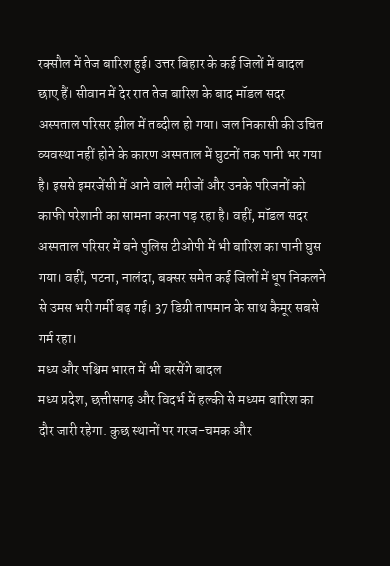रक्सौल में तेज बारिश हुई। उत्तर बिहार के कई जिलों में बादल छाए हैं। सीवान में देर रात तेज बारिश के बाद मॉडल सदर अस्पताल परिसर झील में तब्दील हो गया। जल निकासी की उचित व्यवस्था नहीं होने के कारण अस्पताल में घुटनों तक पानी भर गया है। इससे इमरजेंसी में आने वाले मरीजों और उनके परिजनों को काफी परेशानी का सामना करना पड़ रहा है। वहीं, मॉडल सदर अस्पताल परिसर में बने पुलिस टीओपी में भी बारिश का पानी घुस गया। वहीं, पटना, नालंदा, बक्सर समेत कई जिलों में धूप निकलने से उमस भरी गर्मी बढ़ गई। 37 डिग्री तापमान के साथ कैमूर सबसे गर्म रहा।
मध्य और पश्चिम भारत में भी बरसेंगे बादल
मध्य प्रदेश, छत्तीसगढ़ और विदर्भ में हल्की से मध्यम बारिश का दौर जारी रहेगा. कुछ स्थानों पर गरज-चमक और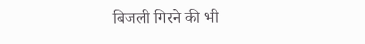बिजली गिरने की भी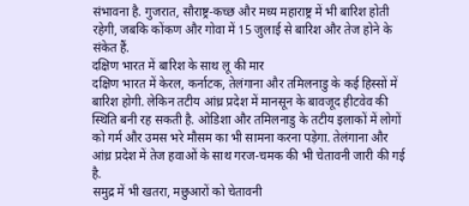संभावना है. गुजरात, सौराष्ट्र-कच्छ और मध्य महाराष्ट्र में भी बारिश होती रहेगी, जबकि कोंकण और गोवा में 15 जुलाई से बारिश और तेज होने के संकेत हैं.
दक्षिण भारत में बारिश के साथ लू की मार
दक्षिण भारत में केरल, कर्नाटक, तेलंगाना और तमिलनाडु के कई हिस्सों में बारिश होगी. लेकिन तटीय आंध्र प्रदेश में मानसून के बावजूद हीटवेव की स्थिति बनी रह सकती है. ओडिशा और तमिलनाडु के तटीय इलाकों में लोगों को गर्म और उमस भरे मौसम का भी सामना करना पड़ेगा. तेलंगाना और आंध्र प्रदेश में तेज हवाओं के साथ गरज-चमक की भी चेतावनी जारी की गई है.
समुद्र में भी खतरा, मछुआरों को चेतावनी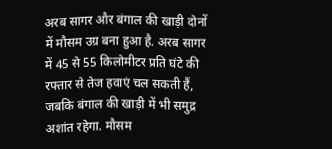अरब सागर और बंगाल की खाड़ी दोनों में मौसम उग्र बना हुआ है. अरब सागर में 45 से 55 किलोमीटर प्रति घंटे की रफ्तार से तेज हवाएं चल सकती हैं, जबकि बंगाल की खाड़ी में भी समुद्र अशांत रहेगा. मौसम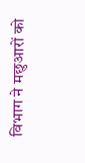विभाग ने मछुआरों को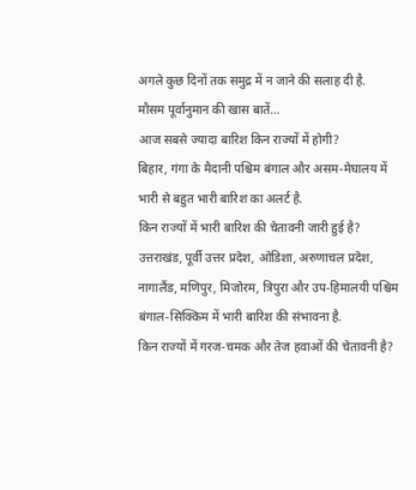अगले कुछ दिनों तक समुद्र में न जाने की सलाह दी है.
मौसम पूर्वानुमान की खास बातें…
आज सबसे ज्यादा बारिश किन राज्यों में होगी?
बिहार, गंगा के मैदानी पश्चिम बंगाल और असम-मेघालय में भारी से बहुत भारी बारिश का अलर्ट है.
किन राज्यों में भारी बारिश की चेतावनी जारी हुई है?
उत्तराखंड, पूर्वी उत्तर प्रदेश, ओडिशा, अरुणाचल प्रदेश, नागालैंड, मणिपुर, मिजोरम, त्रिपुरा और उप-हिमालयी पश्चिम बंगाल-सिक्किम में भारी बारिश की संभावना है.
किन राज्यों में गरज-चमक और तेज हवाओं की चेतावनी है?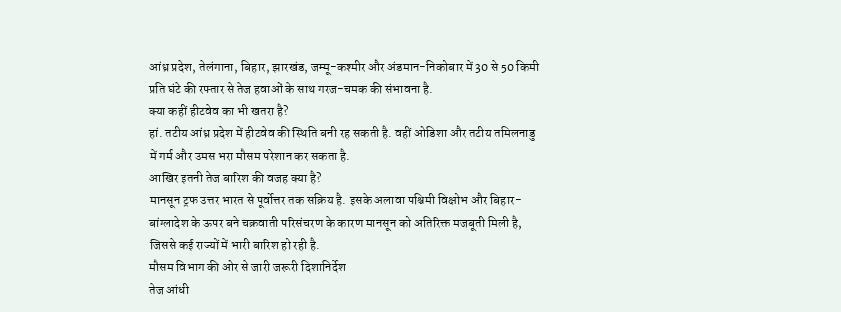आंध्र प्रदेश, तेलंगाना, बिहार, झारखंड, जम्मू-कश्मीर और अंडमान-निकोबार में 30 से 50 किमी प्रति घंटे की रफ्तार से तेज हवाओं के साथ गरज-चमक की संभावना है.
क्या कहीं हीटवेव का भी खतरा है?
हां. तटीय आंध्र प्रदेश में हीटवेव की स्थिति बनी रह सकती है. वहीं ओडिशा और तटीय तमिलनाडु में गर्म और उमस भरा मौसम परेशान कर सकता है.
आखिर इतनी तेज बारिश की वजह क्या है?
मानसून ट्रफ उत्तर भारत से पूर्वोत्तर तक सक्रिय है. इसके अलावा पश्चिमी विक्षोभ और बिहार-बांग्लादेश के ऊपर बने चक्रवाती परिसंचरण के कारण मानसून को अतिरिक्त मजबूती मिली है, जिससे कई राज्यों में भारी बारिश हो रही है.
मौसम विभाग की ओर से जारी जरूरी दिशानिर्देश
तेज आंधी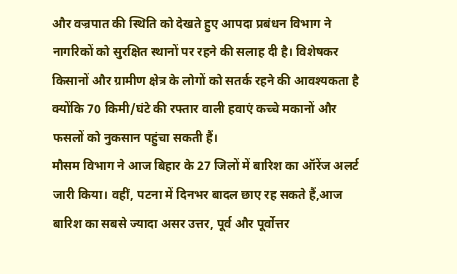और वज्रपात की स्थिति को देखते हुए आपदा प्रबंधन विभाग ने नागरिकों को सुरक्षित स्थानों पर रहने की सलाह दी है। विशेषकर किसानों और ग्रामीण क्षेत्र के लोगों को सतर्क रहने की आवश्यकता है क्योंकि 70 किमी/घंटे की रफ्तार वाली हवाएं कच्चे मकानों और फसलों को नुकसान पहुंचा सकती हैं।
मौसम विभाग ने आज बिहार के 27 जिलों में बारिश का ऑरेंज अलर्ट जारी किया। वहीं, पटना में दिनभर बादल छाए रह सकते हैं,आज बारिश का सबसे ज्यादा असर उत्तर, पूर्व और पूर्वोत्तर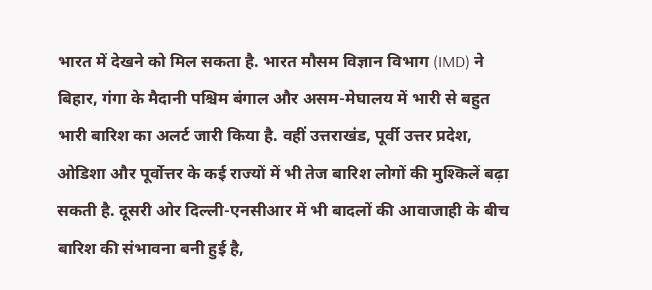भारत में देखने को मिल सकता है. भारत मौसम विज्ञान विभाग (IMD) ने बिहार, गंगा के मैदानी पश्चिम बंगाल और असम-मेघालय में भारी से बहुत भारी बारिश का अलर्ट जारी किया है. वहीं उत्तराखंड, पूर्वी उत्तर प्रदेश, ओडिशा और पूर्वोत्तर के कई राज्यों में भी तेज बारिश लोगों की मुश्किलें बढ़ा सकती है. दूसरी ओर दिल्ली-एनसीआर में भी बादलों की आवाजाही के बीच बारिश की संभावना बनी हुई है,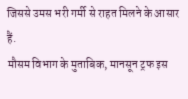जिससे उमस भरी गर्मी से राहत मिलने के आसार हैं.
मौसम विभाग के मुताबिक, मानसून ट्रफ इस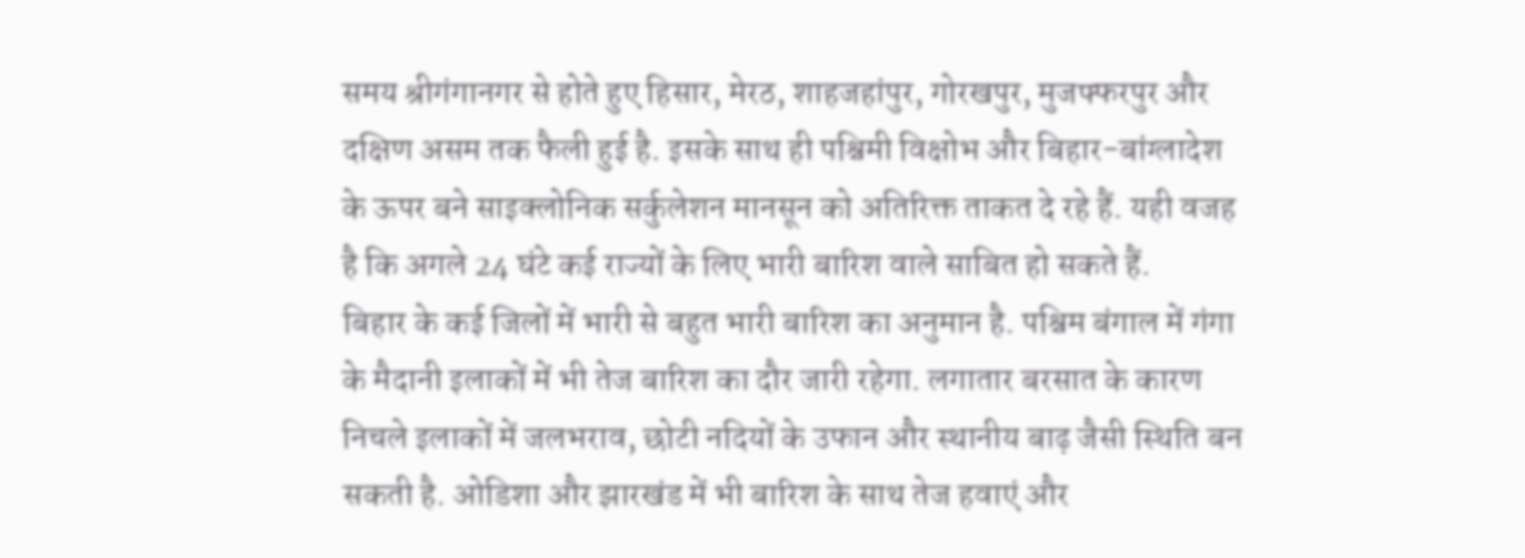समय श्रीगंगानगर से होते हुए हिसार, मेरठ, शाहजहांपुर, गोरखपुर, मुजफ्फरपुर और दक्षिण असम तक फैली हुई है. इसके साथ ही पश्चिमी विक्षोभ और बिहार-बांग्लादेश के ऊपर बने साइक्लोनिक सर्कुलेशन मानसून को अतिरिक्त ताकत दे रहे हैं. यही वजह है कि अगले 24 घंटे कई राज्यों के लिए भारी बारिश वाले साबित हो सकते हैं.
बिहार के कई जिलों में भारी से बहुत भारी बारिश का अनुमान है. पश्चिम बंगाल में गंगा के मैदानी इलाकों में भी तेज बारिश का दौर जारी रहेगा. लगातार बरसात के कारण निचले इलाकों में जलभराव, छोटी नदियों के उफान और स्थानीय बाढ़ जैसी स्थिति बन सकती है. ओडिशा और झारखंड में भी बारिश के साथ तेज हवाएं और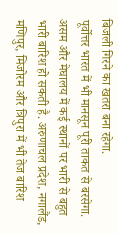बिजली गिरने का खतरा बना रहेगा.
पूर्वोत्तर भारत में भी मानसून पूरी ताकत से बरसेगा. असम और मेघालय में कई स्थानों पर भारी से बहुत भारी बारिश हो सकती है. अरुणाचल प्रदेश, नगालैंड, मणिपुर, मिजोरम और त्रिपुरा में भी तेज बारिश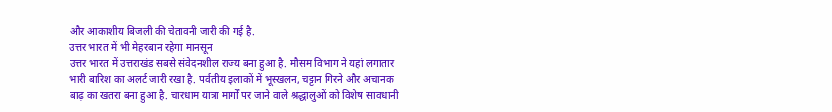और आकाशीय बिजली की चेतावनी जारी की गई है.
उत्तर भारत में भी मेहरबान रहेगा मानसून
उत्तर भारत में उत्तराखंड सबसे संवेदनशील राज्य बना हुआ है. मौसम विभाग ने यहां लगातार भारी बारिश का अलर्ट जारी रखा है. पर्वतीय इलाकों में भूस्खलन, चट्टान गिरने और अचानक बाढ़ का खतरा बना हुआ है. चारधाम यात्रा मार्गों पर जाने वाले श्रद्धालुओं को विशेष सावधानी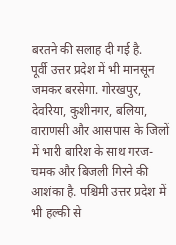बरतने की सलाह दी गई है.
पूर्वी उत्तर प्रदेश में भी मानसून जमकर बरसेगा. गोरखपुर, देवरिया, कुशीनगर, बलिया, वाराणसी और आसपास के जिलों में भारी बारिश के साथ गरज-चमक और बिजली गिरने की आशंका है. पश्चिमी उत्तर प्रदेश में भी हल्की से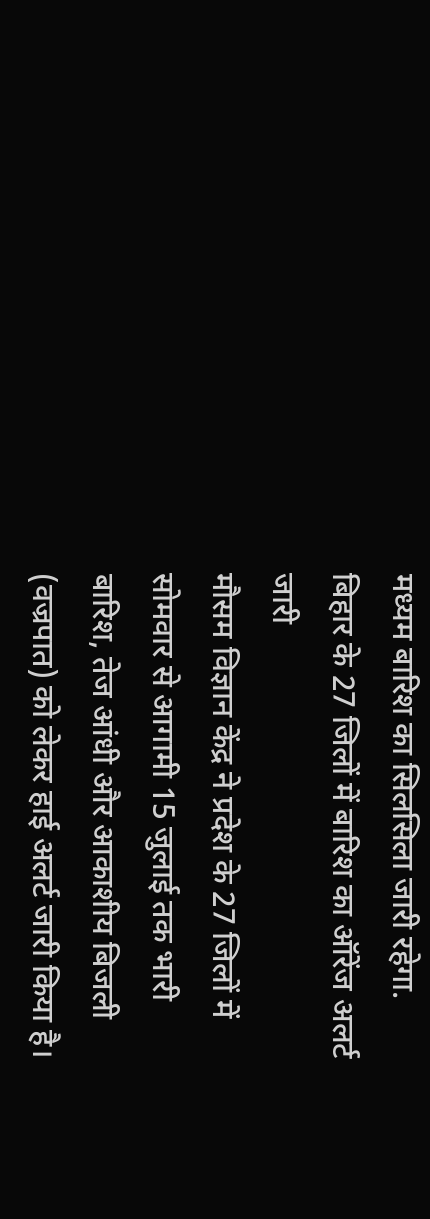मध्यम बारिश का सिलसिला जारी रहेगा.
बिहार के 27 जिलों में बारिश का ऑरेंज अलर्ट जारी
मौसम विज्ञान केंद्र ने प्रदेश के 27 जिलों में सोमवार से आगामी 15 जुलाई तक भारी बारिश, तेज आंधी और आकाशीय बिजली (वज्रपात) को लेकर हाई अलर्ट जारी किया है।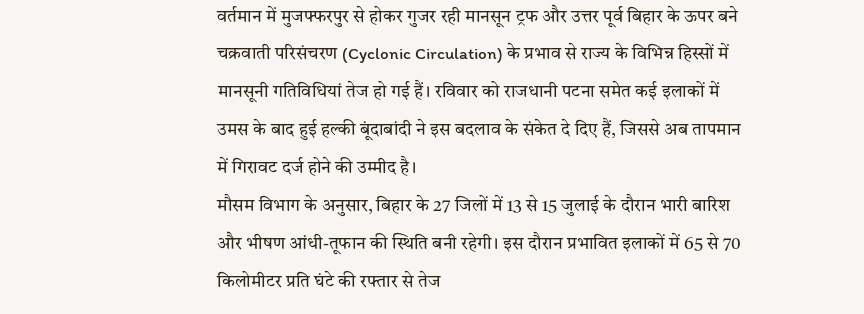वर्तमान में मुजफ्फरपुर से होकर गुजर रही मानसून ट्रफ और उत्तर पूर्व बिहार के ऊपर बने चक्रवाती परिसंचरण (Cyclonic Circulation) के प्रभाव से राज्य के विभिन्न हिस्सों में मानसूनी गतिविधियां तेज हो गई हैं। रविवार को राजधानी पटना समेत कई इलाकों में उमस के बाद हुई हल्की बूंदाबांदी ने इस बदलाव के संकेत दे दिए हैं, जिससे अब तापमान में गिरावट दर्ज होने की उम्मीद है।
मौसम विभाग के अनुसार, बिहार के 27 जिलों में 13 से 15 जुलाई के दौरान भारी बारिश और भीषण आंधी-तूफान की स्थिति बनी रहेगी। इस दौरान प्रभावित इलाकों में 65 से 70 किलोमीटर प्रति घंटे की रफ्तार से तेज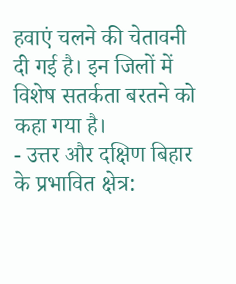हवाएं चलने की चेतावनी दी गई है। इन जिलों में विशेष सतर्कता बरतने को कहा गया है।
- उत्तर और दक्षिण बिहार के प्रभावित क्षेत्र: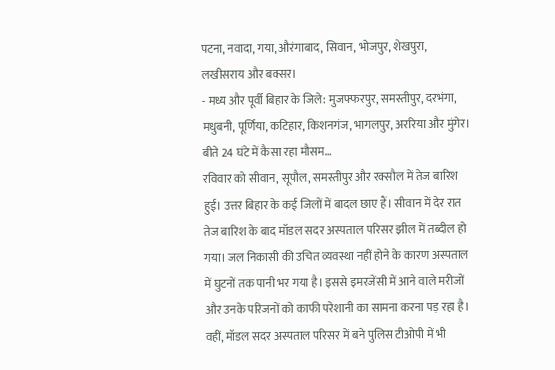पटना, नवादा, गया, औरंगाबाद, सिवान, भोजपुर, शेखपुरा, लखीसराय और बक्सर।
- मध्य और पूर्वी बिहार के जिले: मुजफ्फरपुर, समस्तीपुर, दरभंगा, मधुबनी, पूर्णिया, कटिहार, किशनगंज, भागलपुर, अररिया और मुंगेर।
बीते 24 घंटे में कैसा रहा मौसम…
रविवार को सीवान, सूपौल, समस्तीपुर और रक्सौल में तेज बारिश हुई। उत्तर बिहार के कई जिलों में बादल छाए हैं। सीवान में देर रात तेज बारिश के बाद मॉडल सदर अस्पताल परिसर झील में तब्दील हो गया। जल निकासी की उचित व्यवस्था नहीं होने के कारण अस्पताल में घुटनों तक पानी भर गया है। इससे इमरजेंसी में आने वाले मरीजों और उनके परिजनों को काफी परेशानी का सामना करना पड़ रहा है। वहीं, मॉडल सदर अस्पताल परिसर में बने पुलिस टीओपी में भी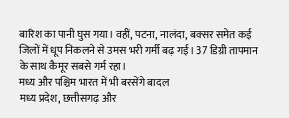बारिश का पानी घुस गया। वहीं, पटना, नालंदा, बक्सर समेत कई जिलों में धूप निकलने से उमस भरी गर्मी बढ़ गई। 37 डिग्री तापमान के साथ कैमूर सबसे गर्म रहा।
मध्य और पश्चिम भारत में भी बरसेंगे बादल
मध्य प्रदेश, छत्तीसगढ़ और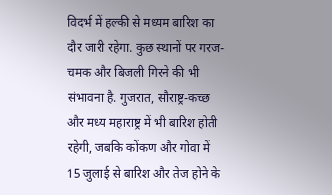विदर्भ में हल्की से मध्यम बारिश का दौर जारी रहेगा. कुछ स्थानों पर गरज-चमक और बिजली गिरने की भी संभावना है. गुजरात, सौराष्ट्र-कच्छ और मध्य महाराष्ट्र में भी बारिश होती रहेगी, जबकि कोंकण और गोवा में 15 जुलाई से बारिश और तेज होने के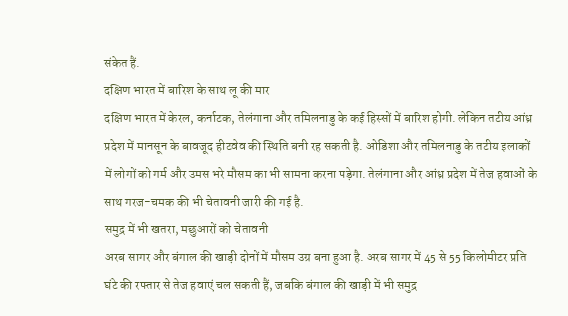संकेत हैं.
दक्षिण भारत में बारिश के साथ लू की मार
दक्षिण भारत में केरल, कर्नाटक, तेलंगाना और तमिलनाडु के कई हिस्सों में बारिश होगी. लेकिन तटीय आंध्र प्रदेश में मानसून के बावजूद हीटवेव की स्थिति बनी रह सकती है. ओडिशा और तमिलनाडु के तटीय इलाकों में लोगों को गर्म और उमस भरे मौसम का भी सामना करना पड़ेगा. तेलंगाना और आंध्र प्रदेश में तेज हवाओं के साथ गरज-चमक की भी चेतावनी जारी की गई है.
समुद्र में भी खतरा, मछुआरों को चेतावनी
अरब सागर और बंगाल की खाड़ी दोनों में मौसम उग्र बना हुआ है. अरब सागर में 45 से 55 किलोमीटर प्रति घंटे की रफ्तार से तेज हवाएं चल सकती हैं, जबकि बंगाल की खाड़ी में भी समुद्र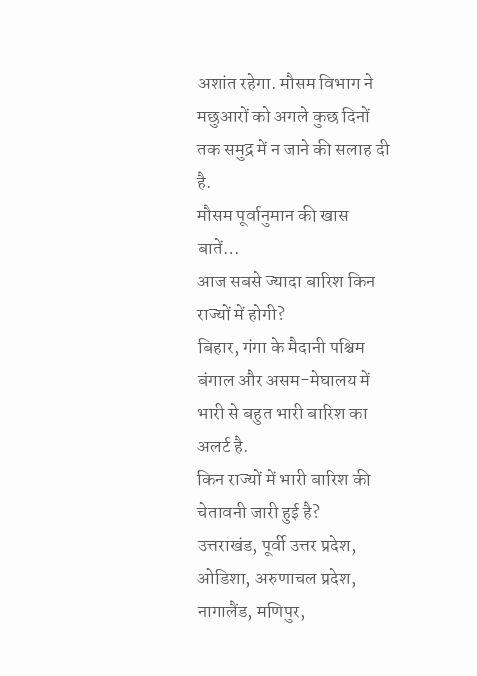अशांत रहेगा. मौसम विभाग ने मछुआरों को अगले कुछ दिनों तक समुद्र में न जाने की सलाह दी है.
मौसम पूर्वानुमान की खास बातें…
आज सबसे ज्यादा बारिश किन राज्यों में होगी?
बिहार, गंगा के मैदानी पश्चिम बंगाल और असम-मेघालय में भारी से बहुत भारी बारिश का अलर्ट है.
किन राज्यों में भारी बारिश की चेतावनी जारी हुई है?
उत्तराखंड, पूर्वी उत्तर प्रदेश, ओडिशा, अरुणाचल प्रदेश, नागालैंड, मणिपुर,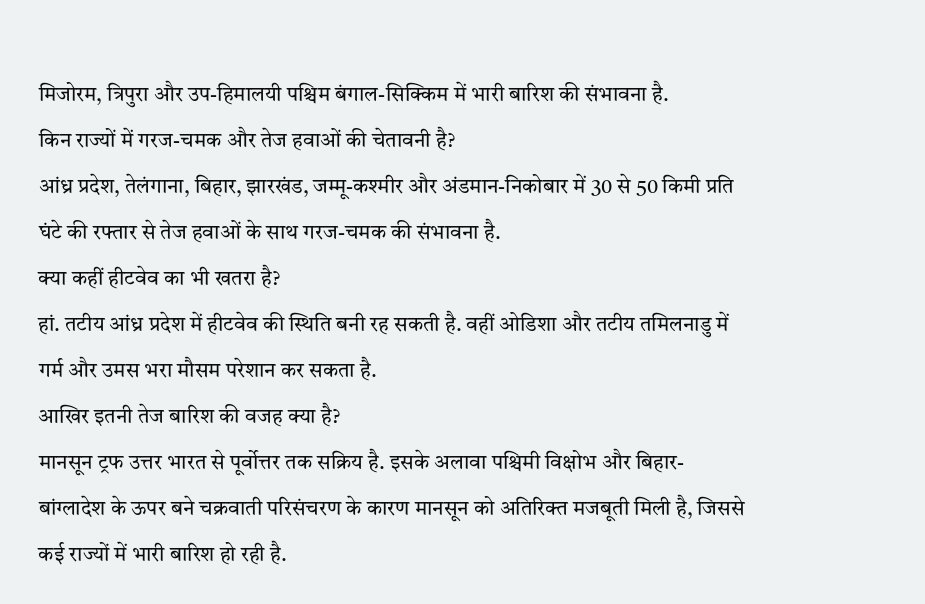मिजोरम, त्रिपुरा और उप-हिमालयी पश्चिम बंगाल-सिक्किम में भारी बारिश की संभावना है.
किन राज्यों में गरज-चमक और तेज हवाओं की चेतावनी है?
आंध्र प्रदेश, तेलंगाना, बिहार, झारखंड, जम्मू-कश्मीर और अंडमान-निकोबार में 30 से 50 किमी प्रति घंटे की रफ्तार से तेज हवाओं के साथ गरज-चमक की संभावना है.
क्या कहीं हीटवेव का भी खतरा है?
हां. तटीय आंध्र प्रदेश में हीटवेव की स्थिति बनी रह सकती है. वहीं ओडिशा और तटीय तमिलनाडु में गर्म और उमस भरा मौसम परेशान कर सकता है.
आखिर इतनी तेज बारिश की वजह क्या है?
मानसून ट्रफ उत्तर भारत से पूर्वोत्तर तक सक्रिय है. इसके अलावा पश्चिमी विक्षोभ और बिहार-बांग्लादेश के ऊपर बने चक्रवाती परिसंचरण के कारण मानसून को अतिरिक्त मजबूती मिली है, जिससे कई राज्यों में भारी बारिश हो रही है.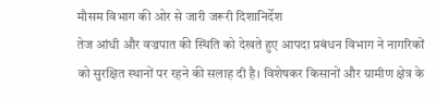मौसम विभाग की ओर से जारी जरूरी दिशानिर्देश
तेज आंधी और वज्रपात की स्थिति को देखते हुए आपदा प्रबंधन विभाग ने नागरिकों को सुरक्षित स्थानों पर रहने की सलाह दी है। विशेषकर किसानों और ग्रामीण क्षेत्र के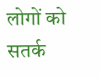लोगों को सतर्क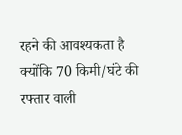रहने की आवश्यकता है क्योंकि 70 किमी/घंटे की रफ्तार वाली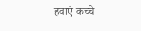हवाएं कच्चे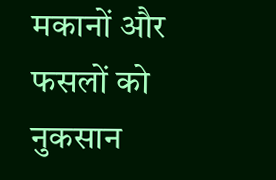मकानों और फसलों को नुकसान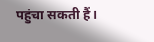पहुंचा सकती हैं।